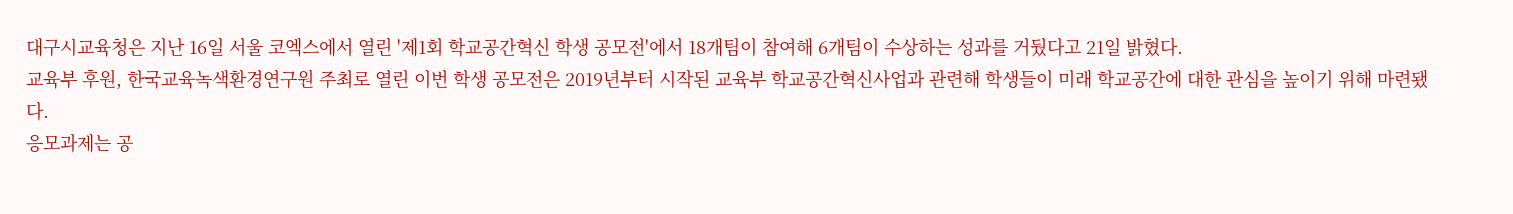대구시교육청은 지난 16일 서울 코엑스에서 열린 '제1회 학교공간혁신 학생 공모전'에서 18개팀이 참여해 6개팀이 수상하는 성과를 거뒀다고 21일 밝혔다.
교육부 후원, 한국교육녹색환경연구원 주최로 열린 이번 학생 공모전은 2019년부터 시작된 교육부 학교공간혁신사업과 관련해 학생들이 미래 학교공간에 대한 관심을 높이기 위해 마련됐다.
응모과제는 공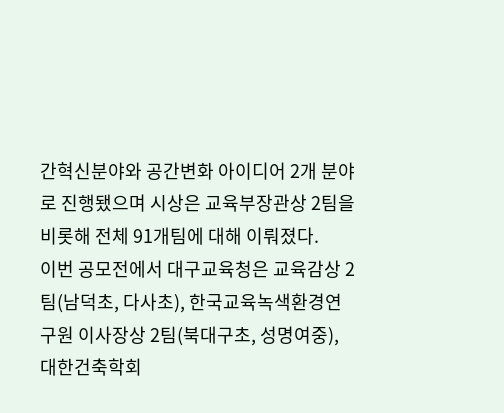간혁신분야와 공간변화 아이디어 2개 분야로 진행됐으며 시상은 교육부장관상 2팀을 비롯해 전체 91개팀에 대해 이뤄졌다.
이번 공모전에서 대구교육청은 교육감상 2팀(남덕초, 다사초), 한국교육녹색환경연구원 이사장상 2팀(북대구초, 성명여중), 대한건축학회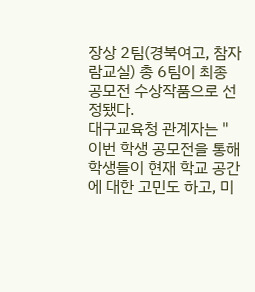장상 2팀(경북여고, 참자람교실) 총 6팀이 최종 공모전 수상작품으로 선정됐다.
대구교육청 관계자는 "이번 학생 공모전을 통해 학생들이 현재 학교 공간에 대한 고민도 하고, 미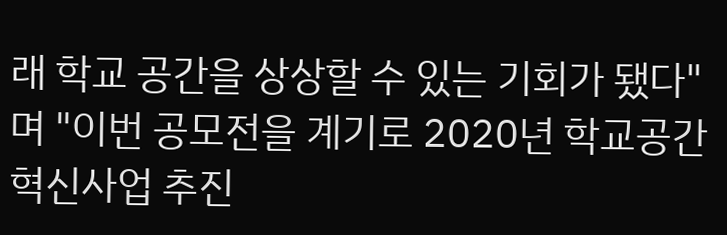래 학교 공간을 상상할 수 있는 기회가 됐다"며 "이번 공모전을 계기로 2020년 학교공간혁신사업 추진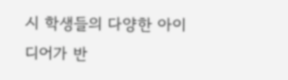시 학생들의 다양한 아이디어가 반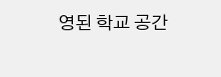영된 학교 공간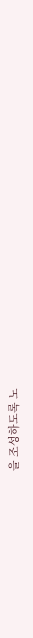을 조성하도록 노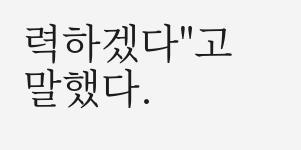력하겠다"고 말했다.